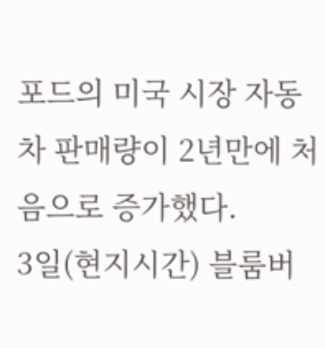포드의 미국 시장 자동차 판매량이 2년만에 처음으로 증가했다.
3일(현지시간) 블룸버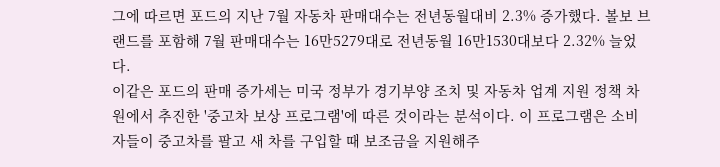그에 따르면 포드의 지난 7월 자동차 판매대수는 전년동월대비 2.3% 증가했다. 볼보 브랜드를 포함해 7월 판매대수는 16만5279대로 전년동월 16만1530대보다 2.32% 늘었다.
이같은 포드의 판매 증가세는 미국 정부가 경기부양 조치 및 자동차 업계 지원 정책 차원에서 추진한 '중고차 보상 프로그램'에 따른 것이라는 분석이다. 이 프로그램은 소비자들이 중고차를 팔고 새 차를 구입할 때 보조금을 지원해주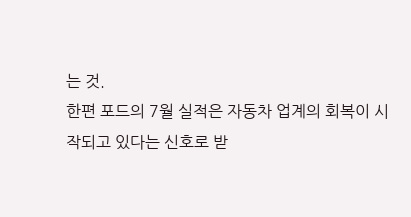는 것.
한편 포드의 7월 실적은 자동차 업계의 회복이 시작되고 있다는 신호로 받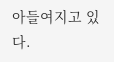아들여지고 있다.